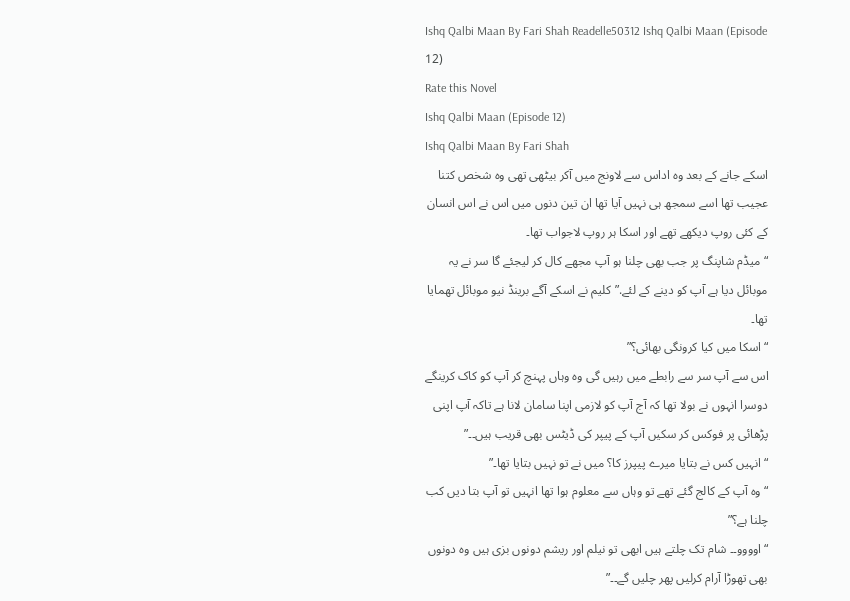Ishq Qalbi Maan By Fari Shah Readelle50312 Ishq Qalbi Maan (Episode 12)
Rate this Novel
Ishq Qalbi Maan (Episode 12)
Ishq Qalbi Maan By Fari Shah
اسکے جانے کے بعد وہ اداس سے لاونج میں آکر بیٹھی تھی وہ شخص کتنا عجیب تھا اسے سمجھ ہی نہیں آیا تھا ان تین دنوں میں اس نے اس انسان کے کئی روپ دیکھے تھے اور اسکا ہر روپ لاجواب تھا۔
“میڈم شاپنگ پر جب بھی چلنا ہو آپ مجھے کال کر لیجئے گا سر نے یہ موبائل دیا ہے آپ کو دینے کے لئے.”کلیم نے اسکے آگے برینڈ نیو موبائل تھمایا تھا۔
“اسکا میں کیا کرونگی بھائی؟”
اس سے آپ سر سے رابطے میں رہیں گی وہ وہاں پہنچ کر آپ کو کاک کرینگے دوسرا انہوں نے بولا تھا کہ آج آپ کو لازمی اپنا سامان لانا ہے تاکہ آپ اپنی پڑھائی پر فوکس کر سکیں آپ کے پیپر کی ڈیٹس بھی قریب ہیں۔۔”
“انہیں کس نے بتایا میرے پیپرز کا؟ میں نے تو نہیں بتایا تھا۔”
“وہ آپ کے کالج گئے تھے تو وہاں سے معلوم ہوا تھا انہیں تو آپ بتا دیں کب چلنا ہے؟”
“اوووو۔۔ شام تک چلتے ہیں ابھی تو نیلم اور ریشم دونوں بزی ہیں وہ دونوں بھی تھوڑا آرام کرلیں پھر چلیں گے۔۔”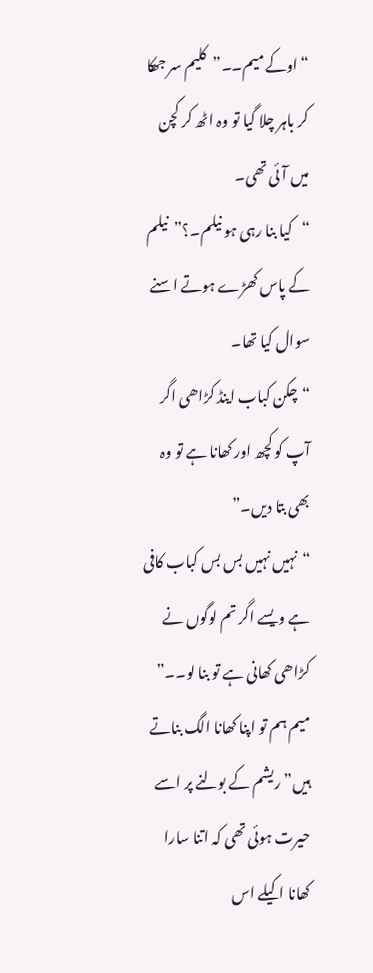“اوکے میم۔۔”کلیم سر جھکا کر باہر چلا گیا تو وہ اٹھ کر کچن میں آئی تھی۔
“کیا بنا رہی ہو نیلم۔؟”نیلم کے پاس کھڑے ہوتے اسنے سوال کیا تھا۔
“چکن کباب اینڈ کڑاھی اگر آپ کو کچھ اور کھانا ہے تو وہ بھی بتا دیں۔”
“نہیں نہیں بس بس کباب کافی ہے ویسے اگر تم لوگوں نے کڑاھی کھانی ہے تو بنا لو۔۔”
میم ہم تو اپنا کھانا الگ بناتے ہیں”ریشم کے بولنے پر اسے حیرت ہوئی تھی کہ اتنا سارا کھانا اکیلے اس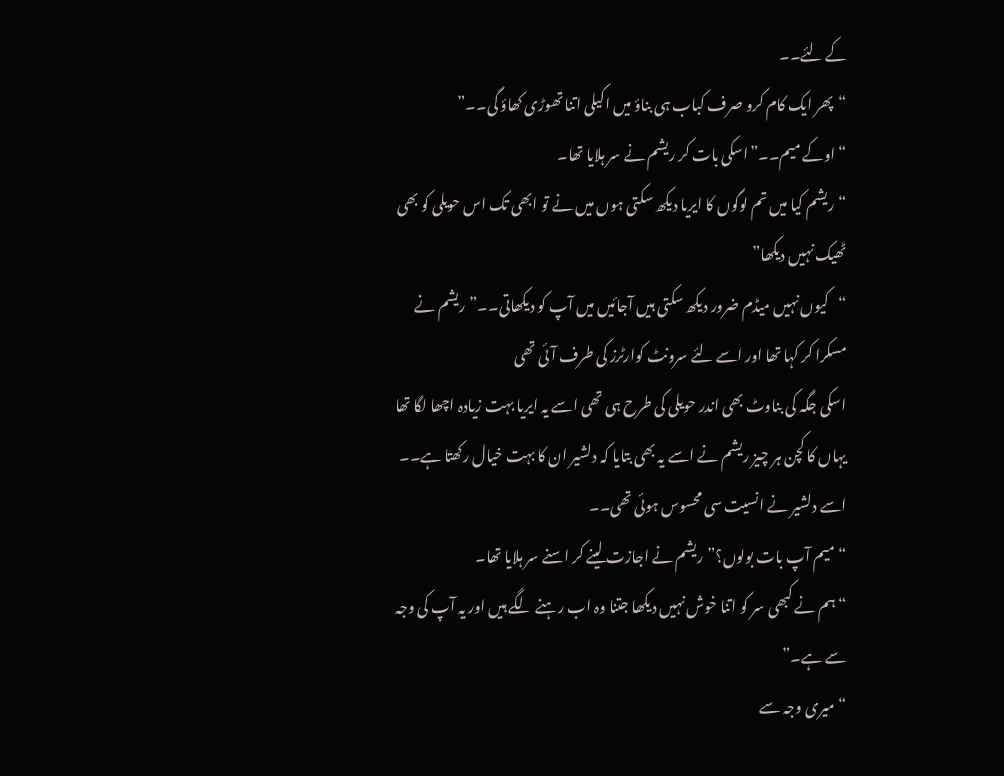کے لئے۔۔
“پھر ایک کام کرو صرف کباب ہی بناؤ میں اکیلی اتنا تھوڑی کھاؤ گی۔۔”
“اوکے میم۔۔”اسکی بات کر ریشم نے سر ہلایا تھا۔
“ریشم کیا میں تم لوگوں کا ایریا دیکھ سکتی ہوں میں نے تو ابھی تک اس حویلی کو بھی ٹھیک نہیں دیکھا”
“کیوں نہیں میڈم ضرور دیکھ سکتی ہیں آجائیں میں آپ کو دیکھاتی۔۔”ریشم نے مسکرا کر کہا تھا اور اسے لئے سرونٹ کوارٹرز کی طرف آئی تھی
اسکی جگہ کی بناوٹ بھی اندر حویلی کی طرح ہی تھی اسے یہ ایریا بہت زیادہ اچھا لگا تھا یہاں کا کچن ہر چیز ریشم نے اسے یہ بھی بتایا کہ دلشیر ان کا بہت خیال رکھتا ہے۔۔
اسے دلشیر نے انسیت سی محسوس ہوئی تھی۔۔
“میم آپ بات بولوں؟”ریشم نے اجازت لینے کر اسنے سر ہلایا تھا۔
“ہم نے کبھی سر کو اتنا خوش نہیں دیکھا جتنا وہ اب رہنے لگے ہیں اور یہ آپ کی وجہ سے ہے۔”
“میری وجہ سے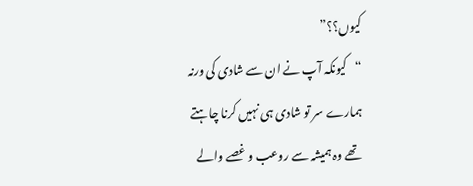کیوں؟؟”
“کیونکہ آپ نے ان سے شادی کی ورنہ ہمارے سر تو شادی ہی نہیں کرنا چاہتے تھے وہ ہمیشہ سے روعب و غصے والے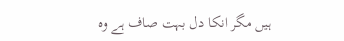ہیں مگر انکا دل بہت صاف ہے وہ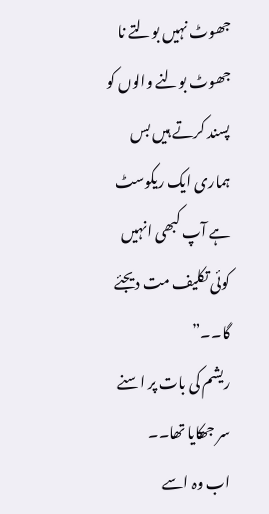جھوٹ نہیں بولتے نا جھوٹ بولنے والوں کو پسند کرتے ہیں بس ہماری ایک ریکوسٹ ہے آپ کبھی انہیں کوئی تکلیف مت دیجئے گا۔۔”
ریشم کی بات پر اسنے سر جھکایا تھا۔۔
اب وہ اسے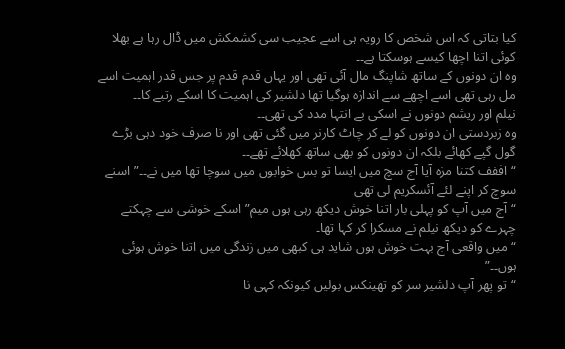کیا بتاتی کہ اس شخص کا رویہ ہی اسے عجیب سی کشمکش میں ڈال رہا ہے بھلا کوئی اتنا اچھا کیسے ہوسکتا ہے۔۔
وہ ان دونوں کے ساتھ شاپنگ مال آئی تھی اور یہاں قدم قدم پر جس قدر اہمیت اسے مل رہی تھی اسے اچھے سے اندازہ ہوگیا تھا دلشیر کی اہمیت کا اسکے رتبے کا۔۔
نیلم اور ریشم دونوں نے اسکی بے انتہا مدد کی تھی۔۔
وہ زبردستی ان دونوں کو لے کر چاٹ کارنر میں گئی تھی اور نا صرف خود دہی بڑے گول گپے کھائے بلکہ ان دونوں کو بھی ساتھ کھلائے تھے۔۔
“اففف کتنا مزہ آیا آج سچ میں ایسا تو بس خوابوں میں سوچا تھا میں نے۔۔”اسنے سوچ کر اپنے لئے آئسکریم لی تھی
“آج میں آپ کو پہلی بار اتنا خوش دیکھ رہی ہوں میم”اسکے خوشی سے چہکتے چہرے کو دیکھ نیلم نے مسکرا کر کہا تھا۔
“میں واقعی آج بہت خوش ہوں شاید ہی کبھی میں زندگی میں اتنا خوش ہوئی ہوں۔۔”
“تو پھر آپ دلشیر سر کو تھینکس بولیں کیونکہ کہی نا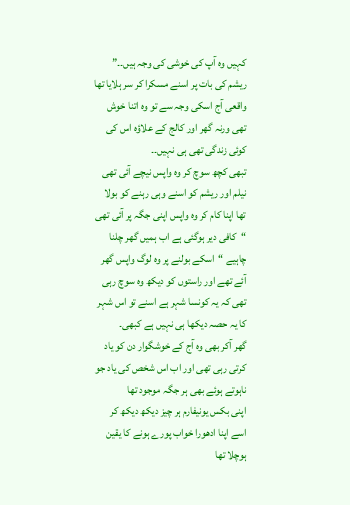کہیں وہ آپ کی خوشی کی وجہ ہیں۔۔”
ریشم کی بات پر اسنے مسکرا کر سر ہلایا تھا واقعی آج اسکی وجہ سے تو وہ اتنا خوش تھی ورنہ گھر اور کالج کے علاؤہ اس کی کوئی زندگی تھی ہی نہیں۔۔
تبھی کچھ سوچ کر وہ واپس نیچے آئی تھی نیلم اور ریشم کو اسنے وہی رہنے کو بولا تھا اپنا کام کر وہ واپس اپنی جگہ پر آئی تھی
“کافی دیر ہوگئی ہے اب ہمیں گھر چلنا چاہیے “اسکے بولنے پر وہ لوگ واپس گھر آئے تھے اور راستوں کو دیکھ وہ سوچ رہی تھی کہ یہ کونسا شہر ہے اسنے تو اس شہر کا یہ حصہ دیکھا ہی نہیں ہے کبھی۔
گھر آکر بھی وہ آج کے خوشگوار دن کو یاد کرتی رہی تھی اور اب اس شخص کی یاد جو ناہوتے ہوئے بھی ہر جگہ موجود تھا
اپنی بکس یونیفارم ہر چیز دیکھ دیکھ کر اسے اپنا ادھورا خواب پورے ہونے کا یقین ہوچلا تھا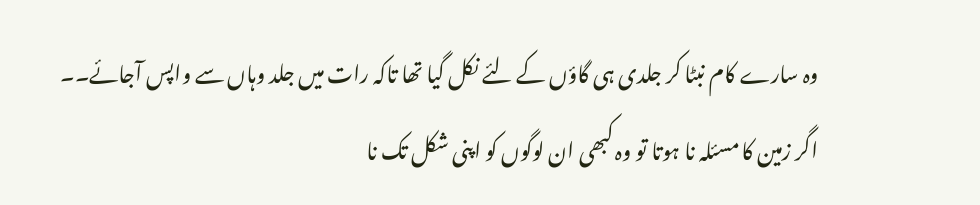وہ سارے کام نبٹا کر جلدی ہی گاؤں کے لئے نکل گیا تھا تاکہ رات میں جلد وہاں سے واپس آجائے۔۔
اگر زمین کا مسئلہ نا ہوتا تو وہ کبھی ان لوگوں کو اپنی شکل تک نا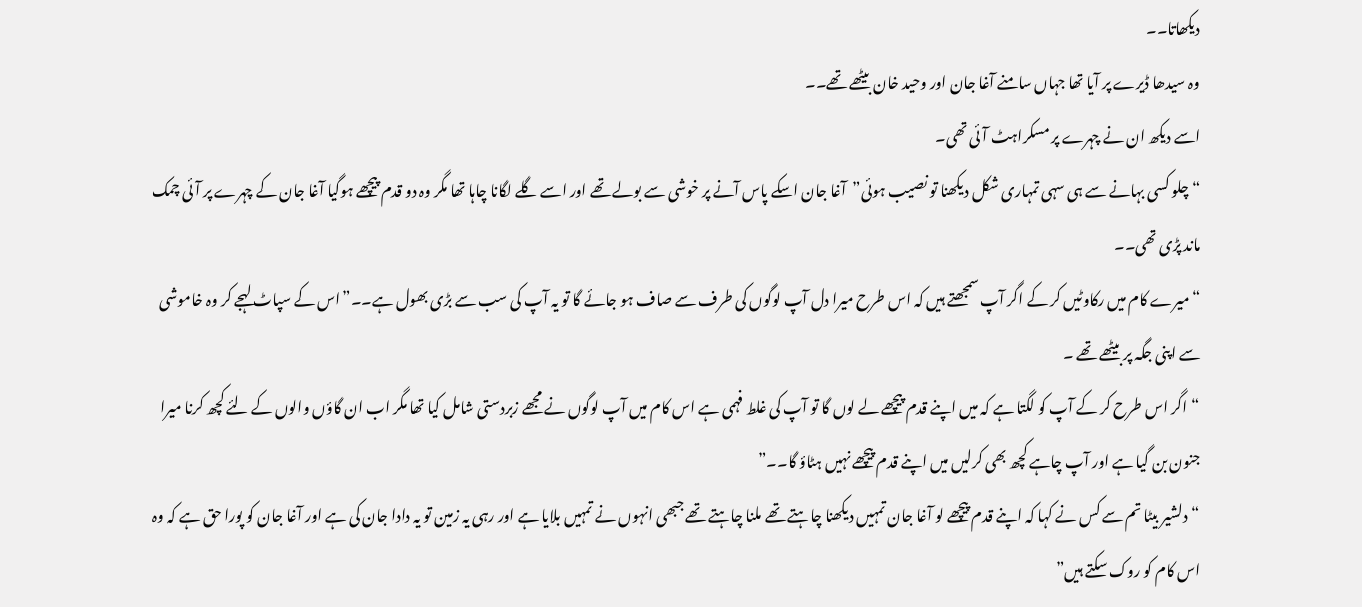دیکھاتا۔۔
وہ سیدھا ڈیرے پر آیا تھا جہاں سامنے آغا جان اور وحید خان بیٹھے تھے۔۔
اسے دیکھ ان نے چہرے پر مسکراہٹ آئی تھی۔
“چلو کسی بہانے سے ہی سہی تمہاری شکل دیکھنا تو نصیب ہوئی”آغا جان اسکے پاس آنے پر خوشی سے بولے تھے اور اسے گلے لگانا چاہا تھا مگر وہ دو قدم پیچھے ہوگیا آغا جان کے چہرے پر آئی چمک ماند پڑی تھی۔۔
“میرے کام میں رکاوٹیں کر کے اگر آپ سمجھتے ہیں کہ اس طرح میرا دل آپ لوگوں کی طرف سے صاف ہو جائے گا تو یہ آپ کی سب سے بڑی بھول ہے۔۔”اس کے سپاٹ لہجے کر وہ خاموشی سے اپنی جگہ پر بیٹھے تھے ۔
“اگر اس طرح کر کے آپ کو لگتا ہے کہ میں اپنے قدم پیچھے لے لوں گا تو آپ کی غلط فہمی ہے اس کام میں آپ لوگوں نے مجھے زبردستی شامل کیا تھا مگر اب ان گاؤں والوں کے لئے کچھ کرنا میرا جنون بن گیا ہے اور آپ چاہے کچھ بھی کرلیں میں اپنے قدم پیچھے نہیں ہٹاؤ گا۔۔”
“دلشیر بیٹا تم سے کس نے کہا کہ اپنے قدم پیچھے لو آغا جان تمہیں دیکھنا چاہتے تھے ملنا چاہتے تھے جبھی انہوں نے تمہیں بلایا ہے اور رہی یہ زمین تو یہ دادا جان کی ہے اور آغا جان کو پورا حق ہے کہ وہ اس کام کو روک سکتے ہیں”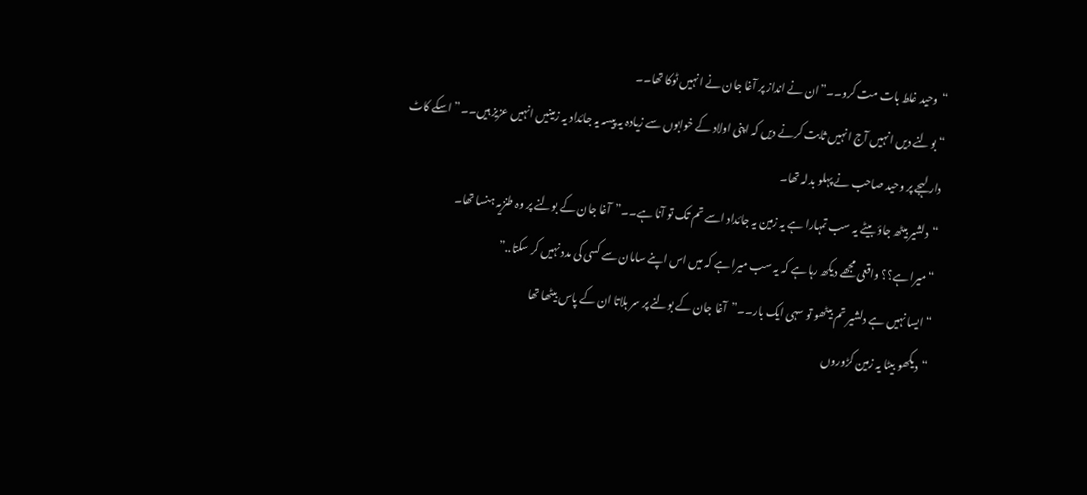“وحید غلط بات مت کرو۔۔”ان نے انداز پر آغا جان نے انہیں ٹوکا تھا۔۔
“بولنے دیں انہیں آج انہیں ثابت کرنے دیں کہ اپنی اولاد کے خوابوں سے زیادہ یہ پیسہ یہ جائداد یہ زمینیں انہیں عزیز ہیں۔۔”اسکے کاٹ دار لہجے پر وحید صاحب نے پہلو بدلہ تھا۔
“دلشیر بیٹھ جاؤ بیٹے یہ سب تمہارا ہے یہ زمین یہ جائداد اسے تم تک تو آنا ہے۔۔”آغا جان کے بولنے پر وہ طنزیہ ہنسا تھا۔
“میرا ہے؟؟ واقعی مجھے دیکھ رہا ہے کہ یہ سب میرا ہے کہ میں اس اپنے سامان سے کسی کی مدد نہیں کر سکتا..”
“ایسا نہیں ہے دلشیر تم بیٹھو تو سہی ایک بار۔۔”آغا جان کے بولنے پر سر ہلاتا ان کے پاس بیٹھا تھا
“دیکھو بیٹا یہ زمین کڑوروں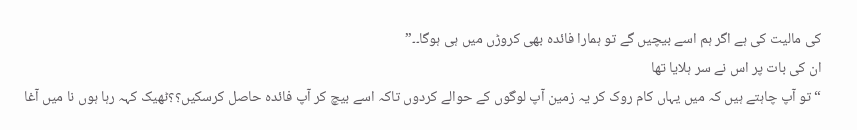کی مالیت کی ہے اگر ہم اسے بیچیں گے تو ہمارا فائدہ بھی کروڑں میں ہی ہوگا۔۔”
ان کی بات پر اس نے سر ہلایا تھا
“تو آپ چاہتے ہیں کہ میں یہاں کام روک کر یہ زمین آپ لوگوں کے حوالے کردوں تاکہ اسے بیچ کر آپ فائدہ حاصل کرسکیں؟؟ٹھیک کہہ رہا ہوں نا میں آغا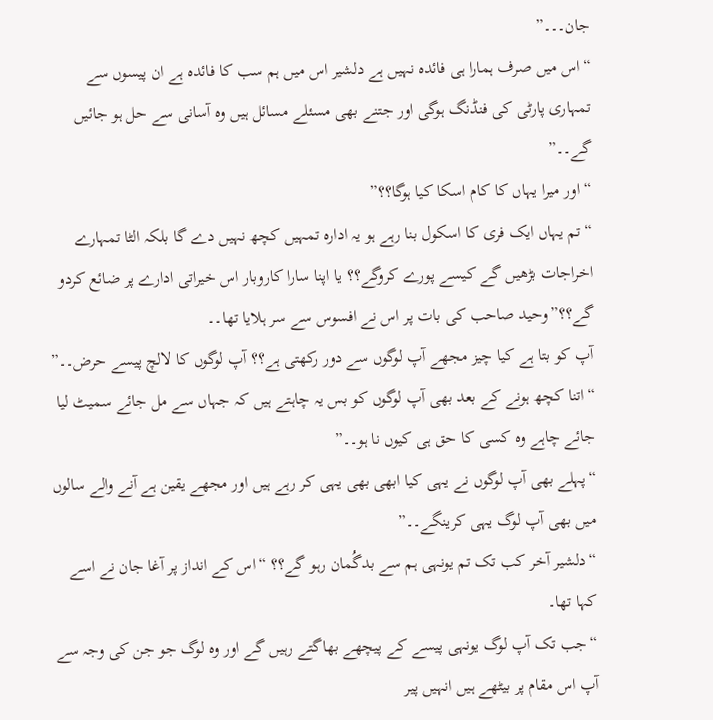جان۔۔۔”
“اس میں صرف ہمارا ہی فائدہ نہیں ہے دلشیر اس میں ہم سب کا فائدہ ہے ان پیسوں سے تمہاری پارٹی کی فنڈنگ ہوگی اور جتنے بھی مسئلے مسائل ہیں وہ آسانی سے حل ہو جائیں گے۔۔”
“اور میرا یہاں کا کام اسکا کیا ہوگا؟؟”
“تم یہاں ایک فری کا اسکول بنا رہے ہو یہ ادارہ تمہیں کچھ نہیں دے گا بلکہ الٹا تمہارے اخراجات بڑھیں گے کیسے پورے کروگے؟؟ یا اپنا سارا کاروبار اس خیراتی ادارے پر ضائع کردو گے؟؟”وحید صاحب کی بات پر اس نے افسوس سے سر ہلایا تھا۔۔
آپ کو بتا ہے کیا چیز مجھے آپ لوگوں سے دور رکھتی ہے؟؟ آپ لوگوں کا لالچ پیسے حرض۔۔”
“اتنا کچھ ہونے کے بعد بھی آپ لوگوں کو بس یہ چاہتے ہیں کہ جہاں سے مل جائے سمیٹ لیا جائے چاہے وہ کسی کا حق ہی کیوں نا ہو۔۔”
“پہلے بھی آپ لوگوں نے یہی کیا ابھی بھی یہی کر رہے ہیں اور مجھے یقین ہے آنے والے سالوں میں بھی آپ لوگ یہی کرینگے۔۔”
“دلشیر آخر کب تک تم یونہی ہم سے بدگُمان رہو گے؟؟ “اس کے انداز پر آغا جان نے اسے کہا تھا۔
“جب تک آپ لوگ یونہی پیسے کے پیچھے بھاگتے رہیں گے اور وہ لوگ جو جن کی وجہ سے آپ اس مقام پر بیٹھے ہیں انہیں پیر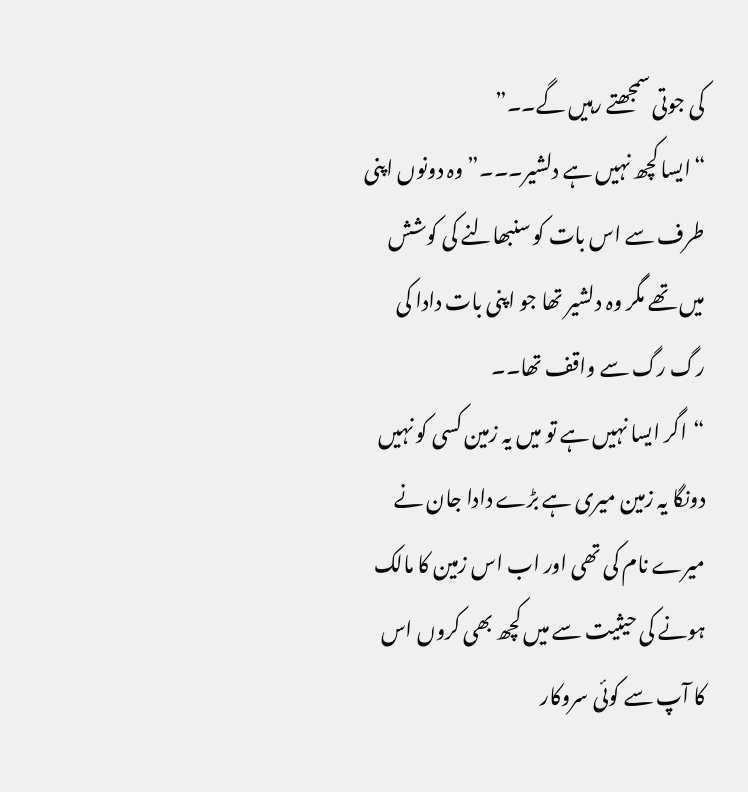کی جوتی سمجھتے رہیں گے۔۔”
“ایسا کچھ نہیں ہے دلشیر۔۔۔”وہ دونوں اپنی طرف سے اس بات کو سنبھالنے کی کوشش میں تھے مگر وہ دلشیر تھا جو اپنی بات دادا کی رگ رگ سے واقف تھا۔۔
“اگر ایسا نہیں ہے تو میں یہ زمین کسی کو نہیں دونگا یہ زمین میری ہے بڑے دادا جان نے میرے نام کی تھی اور اب اس زمین کا مالک ہونے کی حیثیت سے میں کچھ بھی کروں اس کا آپ سے کوئی سروکار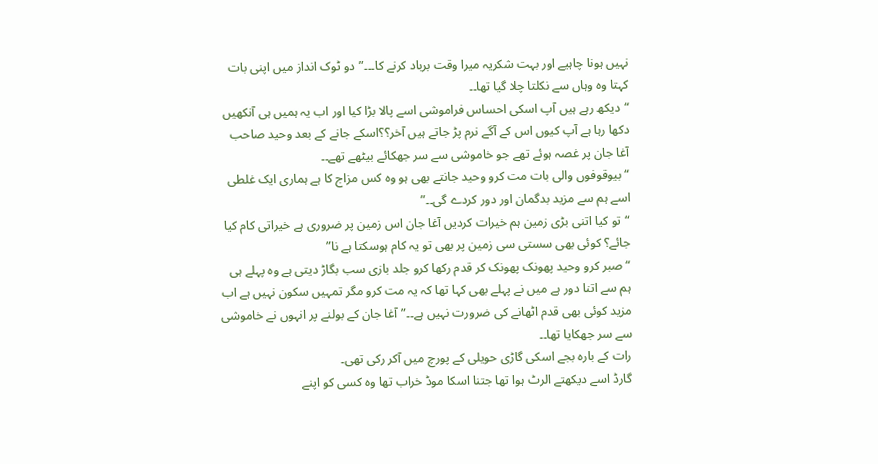نہیں ہونا چاہیے اور بہت شکریہ میرا وقت برباد کرنے کا۔۔۔”دو ٹوک انداز میں اپنی بات کہتا وہ وہاں سے نکلتا چلا گیا تھا۔۔
“دیکھ رہے ہیں آپ اسکی احساس فراموشی اسے پالا بڑا کیا اور اب یہ ہمیں ہی آنکھیں دکھا رہا ہے آپ کیوں اس کے آگے نرم پڑ جاتے ہیں آخر؟؟اسکے جانے کے بعد وحید صاحب آغا جان پر غصہ ہوئے تھے جو خاموشی سے سر جھکائے بیٹھے تھے۔۔
“بیوقوفوں والی بات مت کرو وحید جانتے بھی ہو وہ کس مزاج کا ہے ہماری ایک غلطی اسے ہم سے مزید بدگمان اور دور کردے گی۔۔”
“تو کیا اتنی بڑی زمین ہم خیرات کردیں آغا جان اس زمین پر ضروری ہے خیراتی کام کیا جائے؟ کوئی بھی سستی سی زمین پر بھی تو یہ کام ہوسکتا ہے نا”
“صبر کرو وحید پھونک پھونک کر قدم رکھا کرو جلد بازی سب بگاڑ دیتی ہے وہ پہلے ہی ہم سے اتنا دور ہے میں نے پہلے بھی کہا تھا کہ یہ مت کرو مگر تمہیں سکون نہیں ہے اب مزید کوئی بھی قدم اٹھانے کی ضرورت نہیں ہے۔۔”آغا جان کے بولنے پر انہوں نے خاموشی سے سر جھکایا تھا۔۔
رات کے بارہ بجے اسکی گاڑی حویلی کے پورچ میں آکر رکی تھی۔
گارڈ اسے دیکھتے الرٹ ہوا تھا جتنا اسکا موڈ خراب تھا وہ کسی کو اپنے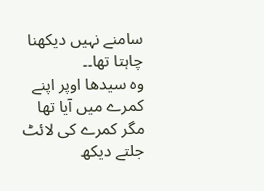سامنے نہیں دیکھنا چاہتا تھا۔۔
وہ سیدھا اوپر اپنے کمرے میں آیا تھا مگر کمرے کی لائٹ جلتے دیکھ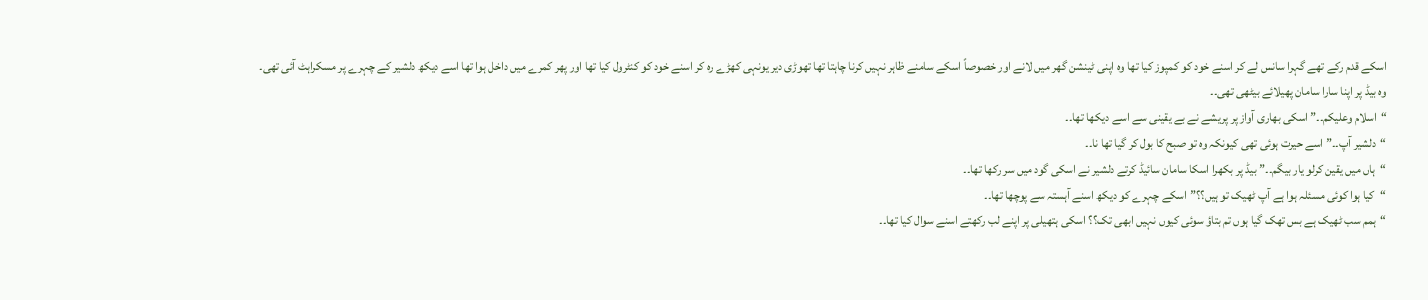اسکے قدم رکے تھے گہرا سانس لے کر اسنے خود کو کمپوز کیا تھا وہ اپنی ٹینشن گھر میں لانے اور خصوصاً اسکے سامنے ظاہر نہیں کرنا چاہتا تھا تھوڑی دیر یونہی کھڑے رہ کر اسنے خود کو کنٹرول کیا تھا اور پھر کمرے میں داخل ہوا تھا اسے دیکھ دلشیر کے چہرے پر مسکراہٹ آئی تھی۔
وہ بیڈ پر اپنا سارا سامان پھیلائے بیٹھی تھی۔۔
“اسلام وعلیکم۔۔”اسکی بھاری آواز پر پریشے نے بے یقینی سے اسے دیکھا تھا۔۔
“دلشیر آپ۔۔”اسے حیرت ہوئی تھی کیونکہ وہ تو صبح کا بول کر گیا تھا نا۔۔
“ہاں میں یقین کرلو یار بیگم۔۔”بیڈ پر بکھرا اسکا سامان سائیڈ کرتے دلشیر نے اسکی گود میں سر رکھا تھا۔۔
“کیا ہوا کوئی مسئلہ ہوا ہے آپ ٹھیک تو ہیں؟؟”اسکے چہرے کو دیکھ اسنے آہستہ سے پوچھا تھا۔۔
“ہمم سب ٹھیک ہے بس تھک گیا ہوں تم بتاؤ سوئی کیوں نہیں ابھی تک؟؟ اسکی ہتھیلی پر اپنے لب رکھتے اسنے سوال کیا تھا۔۔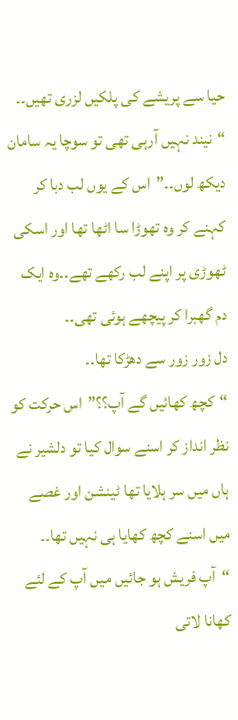حیا سے پریشے کی پلکیں لزری تھیں۔۔
“نیند نہیں آرہی تھی تو سوچا یہ سامان دیکھ لوں۔۔”اس کے یوں لب دبا کر کہنے کر وہ تھوڑا سا اٹھا تھا اور اسکی ٹھوڑی پر اپنے لب رکھے تھے۔۔وہ ایک دم گھبرا کر پیچھے ہوئی تھی۔۔
دل زور زور سے دھڑکا تھا۔۔
“کچھ کھائیں گے آپ؟؟”اس حرکت کو نظر انداز کر اسنے سوال کیا تو دلشیر نے ہاں میں سر ہلایا تھا ٹینشن اور غصے میں اسنے کچھ کھایا ہی نہیں تھا۔۔
“آپ فریش ہو جائیں میں آپ کے لئے کھانا لاتی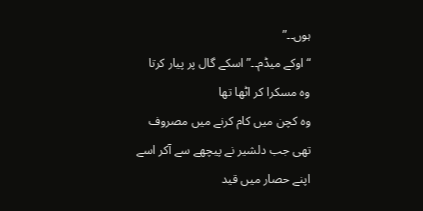ہوں۔۔”
“اوکے میڈم۔۔”اسکے گال پر پیار کرتا وہ مسکرا کر اٹھا تھا
وہ کچن میں کام کرنے میں مصروف تھی جب دلشیر نے پیچھے سے آکر اسے اپنے حصار میں قید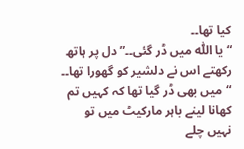کیا تھا۔۔
“یا اللّٰہ میں ڈر گئی۔۔”دل پر ہاتھ رکھتے اس نے دلشیر کو گھورا تھا۔۔
“میں بھی ڈر گیا تھا کہ کہیں تم کھانا لینے باہر مارکیٹ میں تو نہیں چلے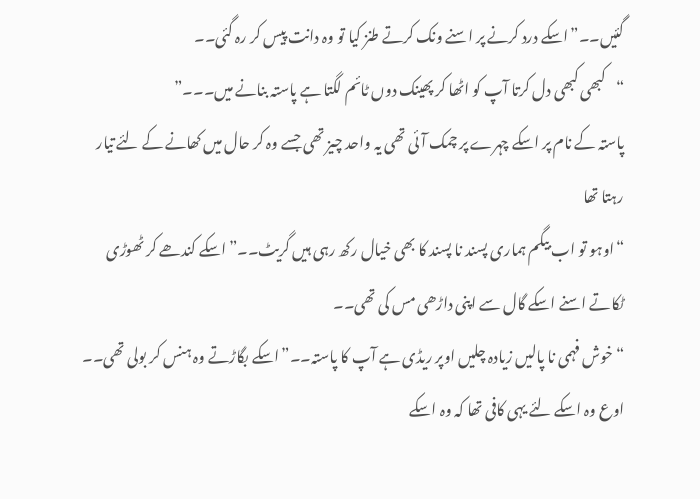گئیں۔۔”اسکے درد کرنے پر اسنے ونک کرتے طنز کیا تو وہ دانت پیس کر رہ گئی۔۔
“کبھی کبھی دل کرتا آپ کو اٹھا کر پھینک دوں ٹائم لگتا ہے پاستہ بنانے میں۔۔۔”
پاستہ کے نام پر اسکے چہرے پر چمک آئی تھی یہ واحد چیز تھی جسے وہ کر حال میں کھانے کے لئے تیار رہتا تھا
“اوہو تو اب بیگم ہماری پسند نا پسند کا بھی خیال رکھ رہی ہیں گریٹ۔۔”اسکے کندھے کر ٹھوڑی ٹکاتے اسنے اسکے گال سے اپنی داڑھی مس کی تھی۔۔
“خوش فہمی نا پالیں زیادہ چلیں اوپر ریڈی ہے آپ کا پاستہ۔۔”اسکے بگاڑتے وہ ہنس کر بولی تھی۔۔
اوع وہ اسکے لئے یہی کافی تھا کہ وہ اسکے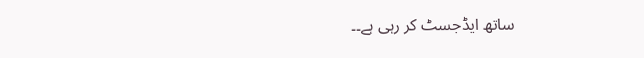ساتھ ایڈجسٹ کر رہی ہے۔۔